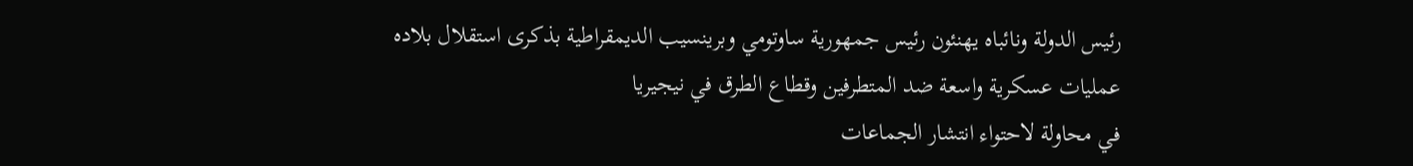رئيس الدولة ونائباه يهنئون رئيس جمهورية ساوتومي وبرينسيب الديمقراطية بذكرى استقلال بلاده
عمليات عسكرية واسعة ضد المتطرفين وقطاع الطرق في نيجيريا
في محاولة لاحتواء انتشار الجماعات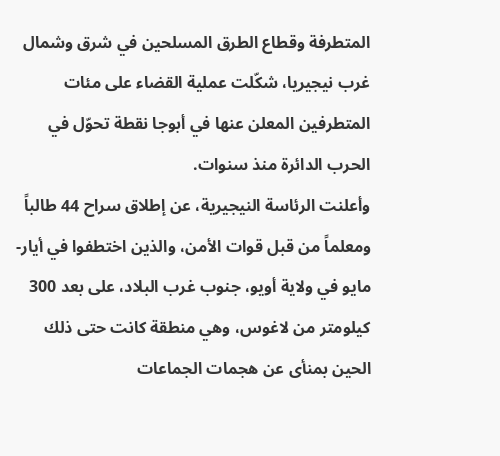المتطرفة وقطاع الطرق المسلحين في شرق وشمال غرب نيجيريا، شكّلت عملية القضاء على مئات المتطرفين المعلن عنها في أبوجا نقطة تحوّل في الحرب الدائرة منذ سنوات.
وأعلنت الرئاسة النيجيرية، عن إطلاق سراح 44 طالباً ومعلماً من قبل قوات الأمن، والذين اختطفوا في أيار-مايو في ولاية أويو، جنوب غرب البلاد، على بعد 300 كيلومتر من لاغوس، وهي منطقة كانت حتى ذلك الحين بمنأى عن هجمات الجماعات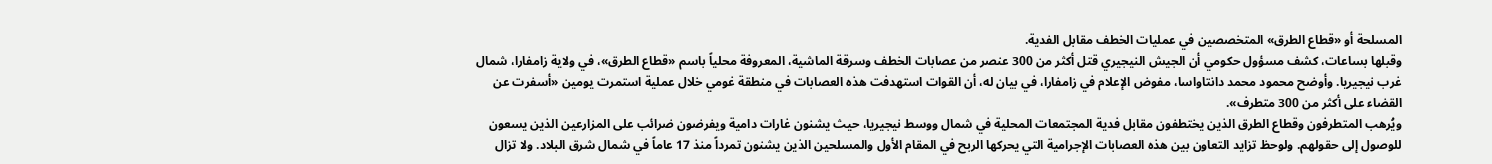المسلحة أو «قطاع الطرق» المتخصصين في عمليات الخطف مقابل الفدية.
وقبلها بساعات، كشف مسؤول حكومي أن الجيش النيجيري قتل أكثر من 300 عنصر من عصابات الخطف وسرقة الماشية، المعروفة محلياً باسم «قطاع الطرق»، في ولاية زامفارا، شمال غرب نيجيريا. وأوضح محمود محمد دانتاواسا، مفوض الإعلام في زامفارا، في بيان له، أن القوات استهدفت هذه العصابات في منطقة غومي خلال عملية استمرت يومين «أسفرت عن القضاء على أكثر من 300 متطرف».
ويُرهب المتطرفون وقطاع الطرق الذين يختطفون مقابل فدية المجتمعات المحلية في شمال ووسط نيجيريا، حيث يشنون غارات دامية ويفرضون ضرائب على المزارعين الذين يسعون للوصول إلى حقولهم. ولوحظ تزايد التعاون بين هذه العصابات الإجرامية التي يحركها الربح في المقام الأول والمسلحين الذين يشنون تمرداً منذ 17 عاماً في شمال شرق البلاد. ولا تزال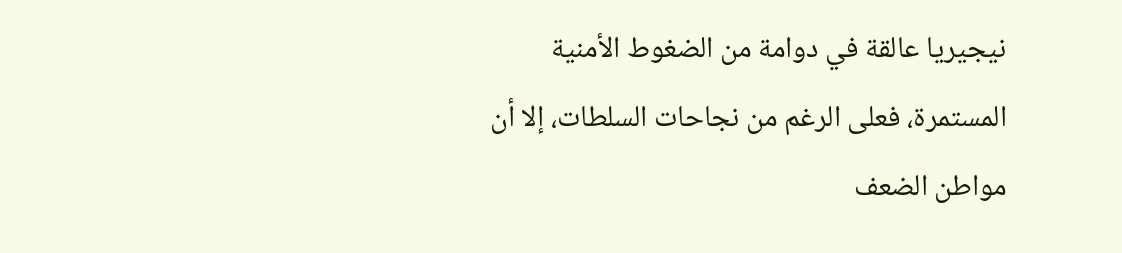نيجيريا عالقة في دوامة من الضغوط الأمنية المستمرة، فعلى الرغم من نجاحات السلطات، إلا أن مواطن الضعف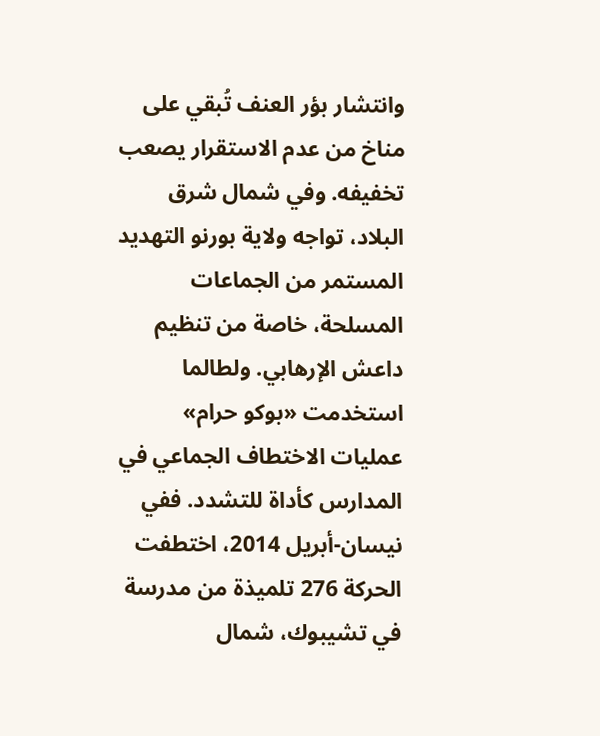وانتشار بؤر العنف تُبقي على مناخ من عدم الاستقرار يصعب تخفيفه. وفي شمال شرق البلاد، تواجه ولاية بورنو التهديد المستمر من الجماعات المسلحة، خاصة من تنظيم داعش الإرهابي. ولطالما استخدمت «بوكو حرام» عمليات الاختطاف الجماعي في المدارس كأداة للتشدد. ففي نيسان-أبريل 2014، اختطفت الحركة 276 تلميذة من مدرسة في تشيبوك، شمال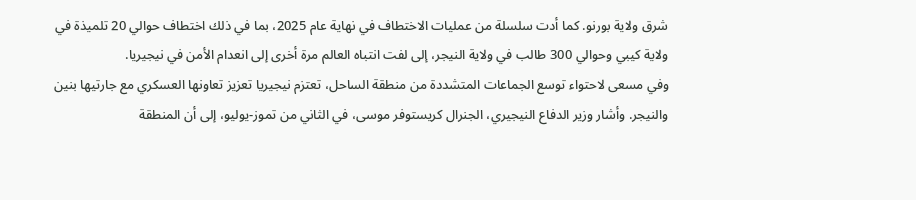شرق ولاية بورنو. كما أدت سلسلة من عمليات الاختطاف في نهاية عام 2025، بما في ذلك اختطاف حوالي 20 تلميذة في ولاية كيبي وحوالي 300 طالب في ولاية النيجر، إلى لفت انتباه العالم مرة أخرى إلى انعدام الأمن في نيجيريا.
وفي مسعى لاحتواء توسع الجماعات المتشددة من منطقة الساحل، تعتزم نيجيريا تعزيز تعاونها العسكري مع جارتيها بنين والنيجر. وأشار وزير الدفاع النيجيري، الجنرال كريستوفر موسى، في الثاني من تموز-يوليو، إلى أن المنطقة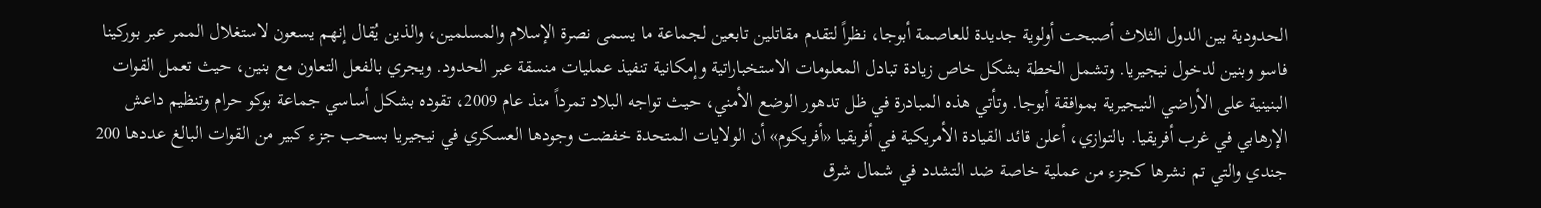الحدودية بين الدول الثلاث أصبحت أولوية جديدة للعاصمة أبوجا، نظراً لتقدم مقاتلين تابعين لجماعة ما يسمى نصرة الإسلام والمسلمين، والذين يُقال إنهم يسعون لاستغلال الممر عبر بوركينا فاسو وبنين لدخول نيجيريا. وتشمل الخطة بشكل خاص زيادة تبادل المعلومات الاستخباراتية وإمكانية تنفيذ عمليات منسقة عبر الحدود. ويجري بالفعل التعاون مع بنين، حيث تعمل القوات البنينية على الأراضي النيجيرية بموافقة أبوجا. وتأتي هذه المبادرة في ظل تدهور الوضع الأمني، حيث تواجه البلاد تمرداً منذ عام 2009، تقوده بشكل أساسي جماعة بوكو حرام وتنظيم داعش الإرهابي في غرب أفريقيا. بالتوازي، أعلن قائد القيادة الأمريكية في أفريقيا «أفريكوم» أن الولايات المتحدة خفضت وجودها العسكري في نيجيريا بسحب جزء كبير من القوات البالغ عددها 200 جندي والتي تم نشرها كجزء من عملية خاصة ضد التشدد في شمال شرق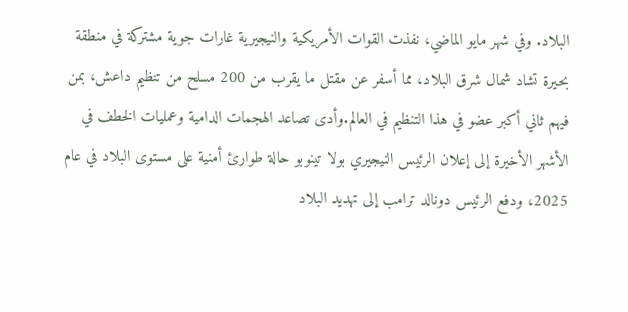البلاد. وفي شهر مايو الماضي، نفذت القوات الأمريكية والنيجيرية غارات جوية مشتركة في منطقة بحيرة تشاد شمال شرق البلاد، مما أسفر عن مقتل ما يقرب من 200 مسلح من تنظيم داعش، بمن فيهم ثاني أكبر عضو في هذا التنظيم في العالم.وأدى تصاعد الهجمات الدامية وعمليات الخطف في الأشهر الأخيرة إلى إعلان الرئيس النيجيري بولا تينوبو حالة طوارئ أمنية على مستوى البلاد في عام 2025، ودفع الرئيس دونالد ترامب إلى تهديد البلاد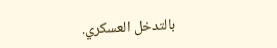بالتدخل العسكري.